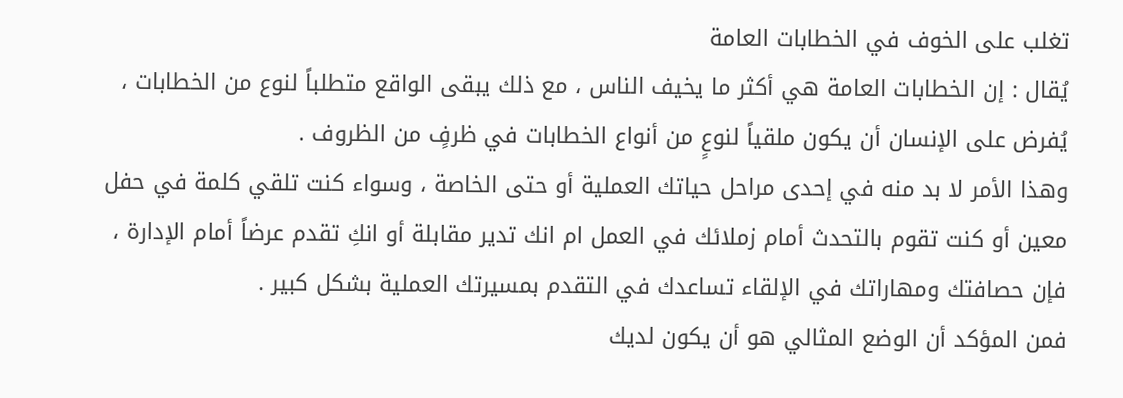تغلب على الخوف في الخطابات العامة
يُقال : إن الخطابات العامة هي أكثر ما يخيف الناس ، مع ذلك يبقى الواقع متطلباً لنوع من الخطابات ، يُفرض على الإنسان أن يكون ملقياً لنوعٍ من أنواع الخطابات في ظرفٍ من الظروف .
وهذا الأمر لا بد منه في إحدى مراحل حياتك العملية أو حتى الخاصة ، وسواء كنت تلقي كلمة في حفل معين أو كنت تقوم بالتحدث أمام زملائك في العمل ام انك تدير مقابلة أو انكِ تقدم عرضاً أمام الإدارة ، فإن حصافتك ومهاراتك في الإلقاء تساعدك في التقدم بمسيرتك العملية بشكل كبير .
فمن المؤكد أن الوضع المثالي هو أن يكون لديك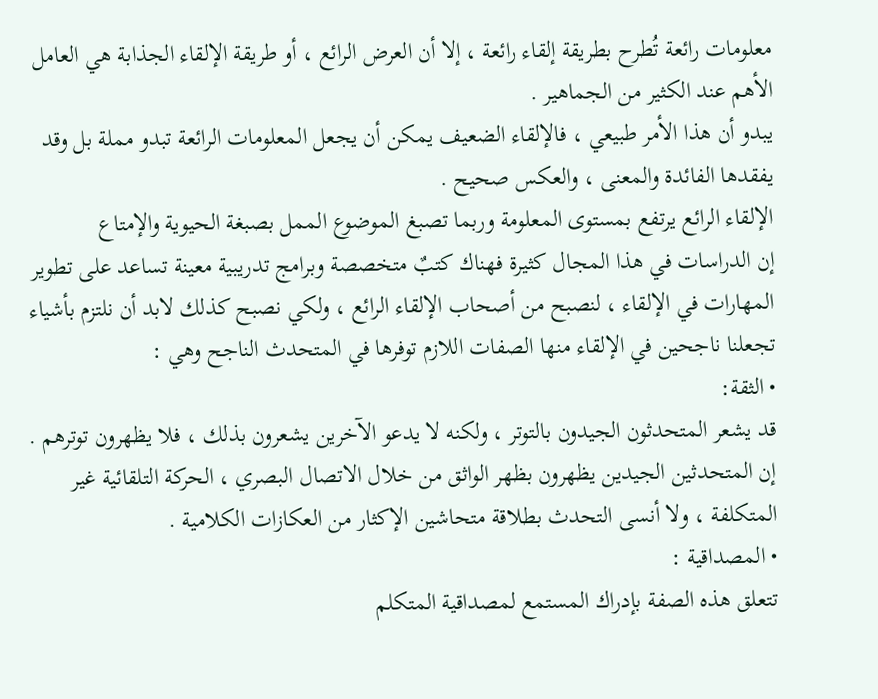معلومات رائعة تُطرح بطريقة إلقاء رائعة ، إلا أن العرض الرائع ، أو طريقة الإلقاء الجذابة هي العامل الأهم عند الكثير من الجماهير .
يبدو أن هذا الأمر طبيعي ، فالإلقاء الضعيف يمكن أن يجعل المعلومات الرائعة تبدو مملة بل وقد يفقدها الفائدة والمعنى ، والعكس صحيح .
الإلقاء الرائع يرتفع بمستوى المعلومة وربما تصبغ الموضوع الممل بصبغة الحيوية والإمتاع
إن الدراسات في هذا المجال كثيرة فهناك كتبٌ متخصصة وبرامج تدريبية معينة تساعد على تطوير المهارات في الإلقاء ، لنصبح من أصحاب الإلقاء الرائع ، ولكي نصبح كذلك لابد أن نلتزم بأشياء تجعلنا ناجحين في الإلقاء منها الصفات اللازم توفرها في المتحدث الناجح وهي :
• الثقة:
قد يشعر المتحدثون الجيدون بالتوتر ، ولكنه لا يدعو الآخرين يشعرون بذلك ، فلا يظهرون توترهم .
إن المتحدثين الجيدين يظهرون بظهر الواثق من خلال الاتصال البصري ، الحركة التلقائية غير المتكلفة ، ولا أنسى التحدث بطلاقة متحاشين الإكثار من العكازات الكلامية .
• المصداقية :
تتعلق هذه الصفة بإدراك المستمع لمصداقية المتكلم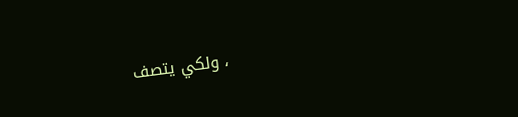، ولكي يتصف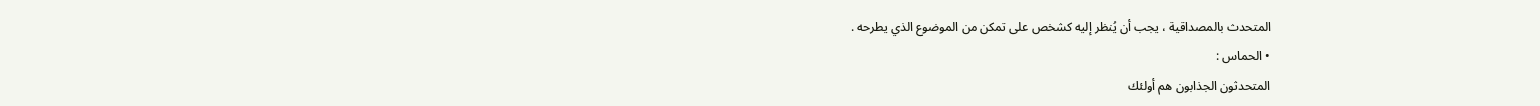المتحدث بالمصداقية ، يجب أن يُنظر إليه كشخص على تمكن من الموضوع الذي يطرحه .
• الحماس :
المتحدثون الجذابون هم أولئك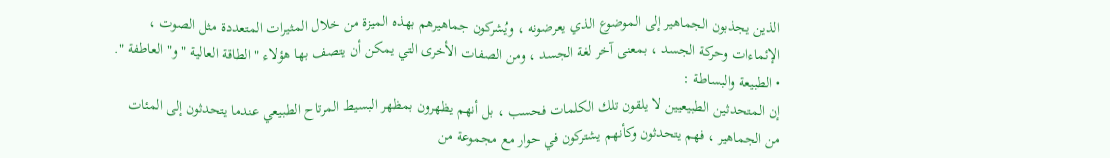الذين يجذبون الجماهير إلى الموضوع الذي يعرضونه ، ويُشركون جماهيرهم بهذه الميزة من خلال المثيرات المتعددة مثل الصوت ، الإئماءات وحركة الجسد ، بمعنى آخر لغة الجسد ، ومن الصفات الأخرى التي يمكن أن يتصف بها هؤلاء " الطاقة العالية " و" العاطفة ".
• الطبيعة والبساطة :
إن المتحدثين الطبيعيين لا يلقون تلك الكلمات فحسب ، بل أنهم يظهرون بمظهر البسيط المرتاح الطبيعي عندما يتحدثون إلى المئات من الجماهير ، فهم يتحدثون وكأنهم يشتركون في حوار مع مجموعة من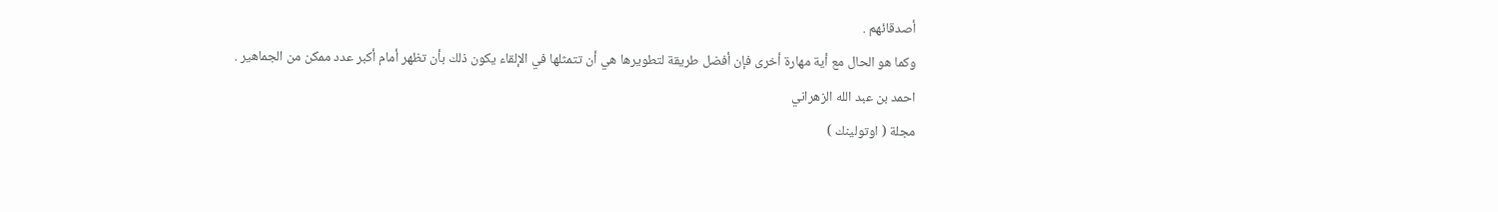أصدقائهم .
وكما هو الحال مع أية مهارة أخرى فإن أفضل طريقة لتطويرها هي أن تتمثلها في الإلقاء يكون ذلك بأن تظهر أمام أكبر عدد ممكن من الجماهير .
احمد بن عبد الله الزهراني
مجلة ( اوتولينك )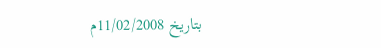بتاريخ 11/02/2008م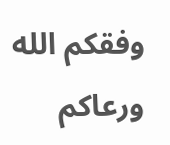وفقكم الله ورعاكم